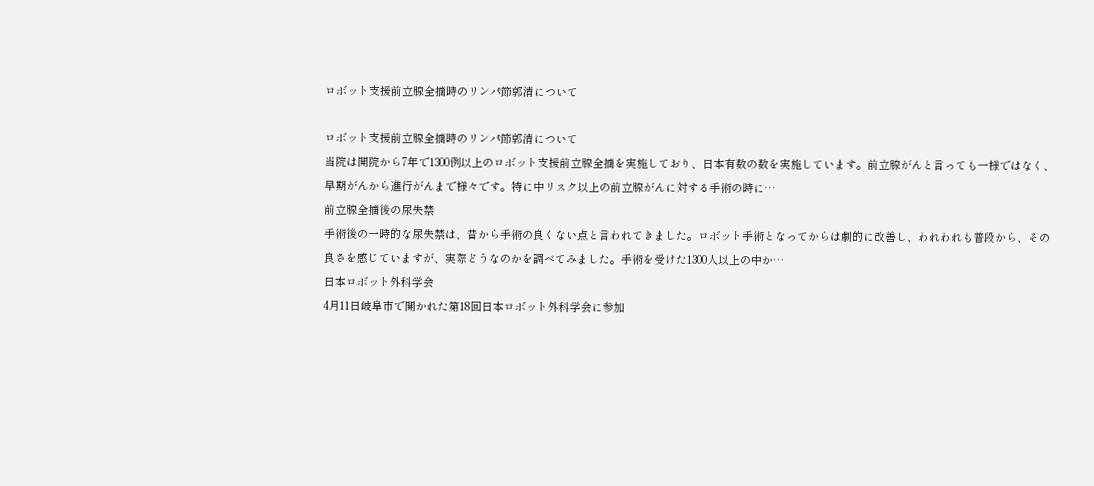ロボット支援前立腺全摘時のリンパ節郭清について

ロボット支援前立腺全摘時のリンパ節郭清について
当院は開院から7年で1300例以上のロボット支援前立腺全摘を実施しており、日本有数の数を実施しています。前立腺がんと言っても一様ではなく、早期がんから進行がんまで様々です。特に中リスク以上の前立腺がんに対する手術の時に…
前立腺全摘後の尿失禁
手術後の一時的な尿失禁は、昔から手術の良くない点と言われてきました。ロボット手術となってからは劇的に改善し、われわれも普段から、その良さを感じていますが、実際どうなのかを調べてみました。手術を受けた1300人以上の中か…
日本ロボット外科学会
4月11日岐阜市で開かれた第18回日本ロボット外科学会に参加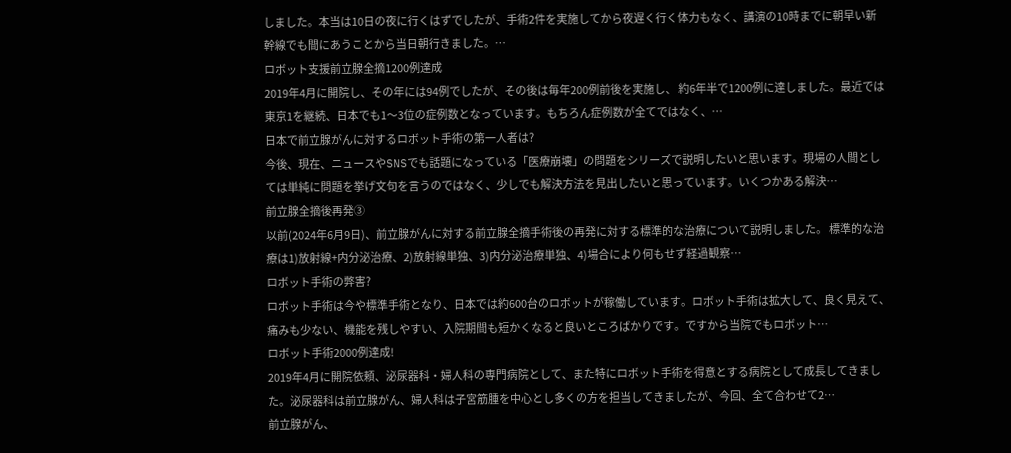しました。本当は10日の夜に行くはずでしたが、手術2件を実施してから夜遅く行く体力もなく、講演の10時までに朝早い新幹線でも間にあうことから当日朝行きました。…
ロボット支援前立腺全摘1200例達成
2019年4月に開院し、その年には94例でしたが、その後は毎年200例前後を実施し、 約6年半で1200例に達しました。最近では東京1を継続、日本でも1〜3位の症例数となっています。もちろん症例数が全てではなく、…
日本で前立腺がんに対するロボット手術の第一人者は?
今後、現在、ニュースやSNSでも話題になっている「医療崩壊」の問題をシリーズで説明したいと思います。現場の人間としては単純に問題を挙げ文句を言うのではなく、少しでも解決方法を見出したいと思っています。いくつかある解決…
前立腺全摘後再発③
以前(2024年6月9日)、前立腺がんに対する前立腺全摘手術後の再発に対する標準的な治療について説明しました。 標準的な治療は1)放射線+内分泌治療、2)放射線単独、3)内分泌治療単独、4)場合により何もせず経過観察…
ロボット手術の弊害?
ロボット手術は今や標準手術となり、日本では約600台のロボットが稼働しています。ロボット手術は拡大して、良く見えて、痛みも少ない、機能を残しやすい、入院期間も短かくなると良いところばかりです。ですから当院でもロボット…
ロボット手術2000例達成!
2019年4月に開院依頼、泌尿器科・婦人科の専門病院として、また特にロボット手術を得意とする病院として成長してきました。泌尿器科は前立腺がん、婦人科は子宮筋腫を中心とし多くの方を担当してきましたが、今回、全て合わせて2…
前立腺がん、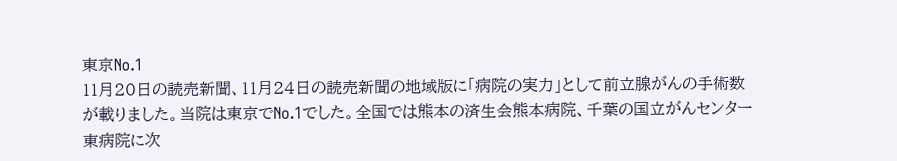東京No.1
11月20日の読売新聞、11月24日の読売新聞の地域版に「病院の実力」として前立腺がんの手術数が載りました。当院は東京でNo.1でした。全国では熊本の済生会熊本病院、千葉の国立がんセンター東病院に次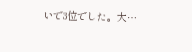いで3位でした。大…